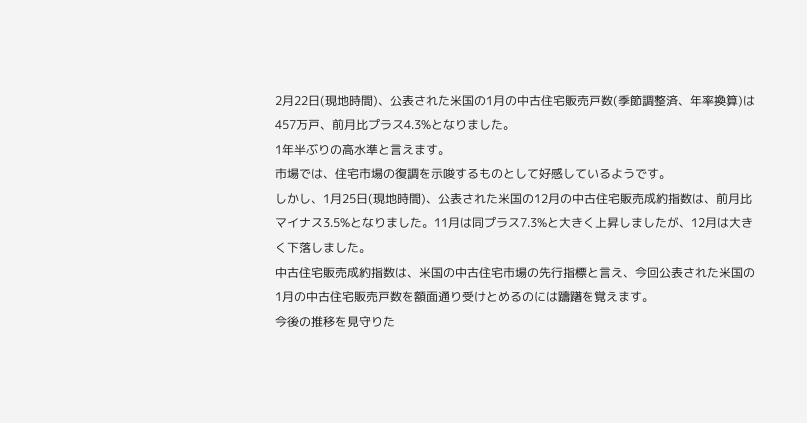2月22日(現地時間)、公表された米国の1月の中古住宅販売戸数(季節調整済、年率換算)は457万戸、前月比プラス4.3%となりました。
1年半ぶりの高水準と言えます。
市場では、住宅市場の復調を示唆するものとして好感しているようです。
しかし、1月25日(現地時間)、公表された米国の12月の中古住宅販売成約指数は、前月比マイナス3.5%となりました。11月は同プラス7.3%と大きく上昇しましたが、12月は大きく下落しました。
中古住宅販売成約指数は、米国の中古住宅市場の先行指標と言え、今回公表された米国の1月の中古住宅販売戸数を額面通り受けとめるのには躊躇を覚えます。
今後の推移を見守りた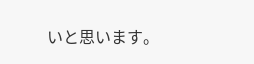いと思います。